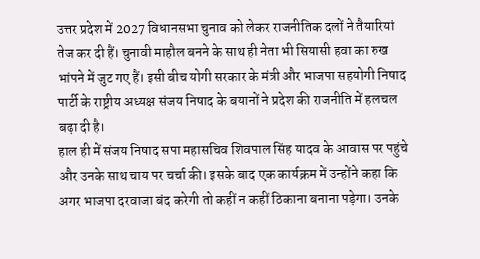उत्तर प्रदेश में 2027 विधानसभा चुनाव को लेकर राजनीतिक दलों ने तैयारियां तेज कर दी हैं। चुनावी माहौल बनने के साथ ही नेता भी सियासी हवा का रुख भांपने में जुट गए हैं। इसी बीच योगी सरकार के मंत्री और भाजपा सहयोगी निषाद पार्टी के राष्ट्रीय अध्यक्ष संजय निषाद के बयानों ने प्रदेश की राजनीति में हलचल बढ़ा दी है।
हाल ही में संजय निषाद सपा महासचिव शिवपाल सिंह यादव के आवास पर पहुंचे और उनके साथ चाय पर चर्चा की। इसके बाद एक कार्यक्रम में उन्होंने कहा कि अगर भाजपा दरवाजा बंद करेगी तो कहीं न कहीं ठिकाना बनाना पड़ेगा। उनके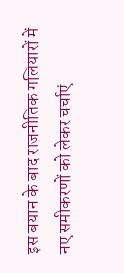इस बयान के बाद राजनीतिक गलियारों में नए समीकरणों को लेकर चर्चाएं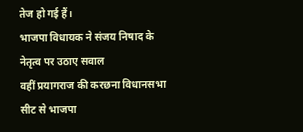तेज हो गई हैं।
भाजपा विधायक ने संजय निषाद के नेतृत्व पर उठाए सवाल
वहीं प्रयागराज की करछना विधानसभा सीट से भाजपा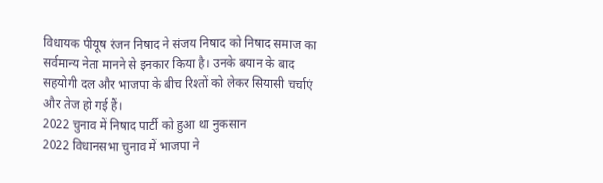विधायक पीयूष रंजन निषाद ने संजय निषाद को निषाद समाज का सर्वमान्य नेता मानने से इनकार किया है। उनके बयान के बाद सहयोगी दल और भाजपा के बीच रिश्तों को लेकर सियासी चर्चाएं और तेज हो गई हैं।
2022 चुनाव में निषाद पार्टी को हुआ था नुकसान
2022 विधानसभा चुनाव में भाजपा ने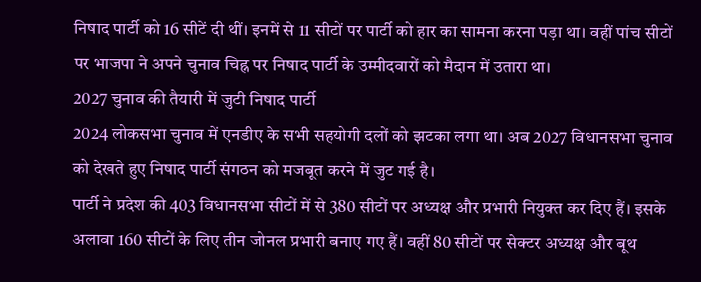निषाद पार्टी को 16 सीटें दी थीं। इनमें से 11 सीटों पर पार्टी को हार का सामना करना पड़ा था। वहीं पांच सीटों पर भाजपा ने अपने चुनाव चिह्न पर निषाद पार्टी के उम्मीदवारों को मैदान में उतारा था।
2027 चुनाव की तैयारी में जुटी निषाद पार्टी
2024 लोकसभा चुनाव में एनडीए के सभी सहयोगी दलों को झटका लगा था। अब 2027 विधानसभा चुनाव को देखते हुए निषाद पार्टी संगठन को मजबूत करने में जुट गई है।
पार्टी ने प्रदेश की 403 विधानसभा सीटों में से 380 सीटों पर अध्यक्ष और प्रभारी नियुक्त कर दिए हैं। इसके अलावा 160 सीटों के लिए तीन जोनल प्रभारी बनाए गए हैं। वहीं 80 सीटों पर सेक्टर अध्यक्ष और बूथ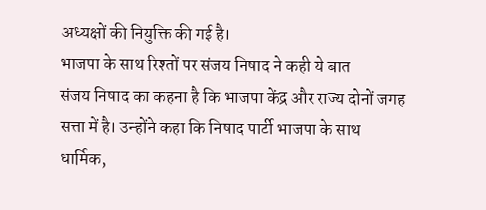अध्यक्षों की नियुक्ति की गई है।
भाजपा के साथ रिश्तों पर संजय निषाद ने कही ये बात
संजय निषाद का कहना है कि भाजपा केंद्र और राज्य दोनों जगह सत्ता में है। उन्होंने कहा कि निषाद पार्टी भाजपा के साथ धार्मिक,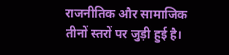राजनीतिक और सामाजिक तीनों स्तरों पर जुड़ी हुई है।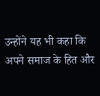उन्होंने यह भी कहा कि अपने समाज के हित और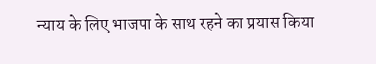न्याय के लिए भाजपा के साथ रहने का प्रयास किया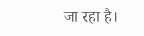जा रहा है।